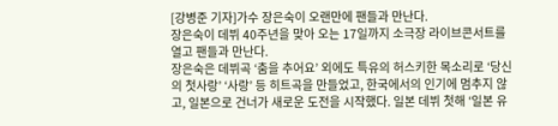[강병준 기자]가수 장은숙이 오랜만에 팬들과 만난다.
장은숙이 데뷔 40주년을 맞아 오는 17일까지 소극장 라이브콘서트를 열고 팬들과 만난다.
장은숙은 데뷔곡 ‘춤을 추어요’ 외에도 특유의 허스키한 목소리로 ‘당신의 첫사랑’ ‘사랑’ 등 히트곡을 만들었고, 한국에서의 인기에 멈추지 않고, 일본으로 건너가 새로운 도전을 시작했다. 일본 데뷔 첫해 ‘일본 유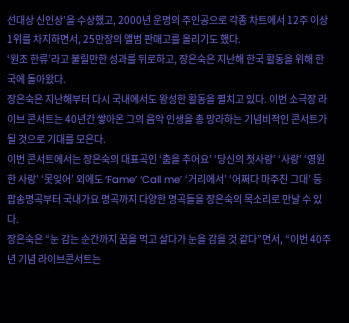선대상 신인상’을 수상했고, 2000년 운명의 주인공으로 각종 차트에서 12주 이상 1위를 차지하면서, 25만장의 앨범 판매고를 올리기도 했다.
‘원조 한류’라고 불릴만한 성과를 뒤로하고, 장은숙은 지난해 한국 활동을 위해 한국에 돌아왔다.
장은숙은 지난해부터 다시 국내에서도 왕성한 활동을 펼치고 있다. 이번 소극장 라이브 콘서트는 40년간 쌓아온 그의 음악 인생을 총 망라하는 기념비적인 콘서트가 될 것으로 기대를 모은다.
이번 콘서트에서는 장은숙의 대표곡인 ‘춤을 추어요’ ‘당신의 첫사랑’ ‘사랑’ ‘영원한 사랑’ ‘못잊어’ 외에도 ‘Fame’ ‘Call me’ ‘거리에서’ ‘어쩌다 마주친 그대’ 등 팝송명곡부터 국내가요 명곡까지 다양한 명곡들을 장은숙의 목소리로 만날 수 있다.
장은숙은 “눈 감는 순간까지 꿈을 먹고 살다가 눈을 감을 것 같다”면서, “이번 40주년 기념 라이브콘서트는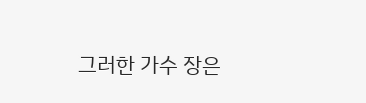그러한 가수 장은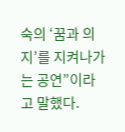숙의 ‘꿈과 의지’를 지켜나가는 공연”이라고 말했다.